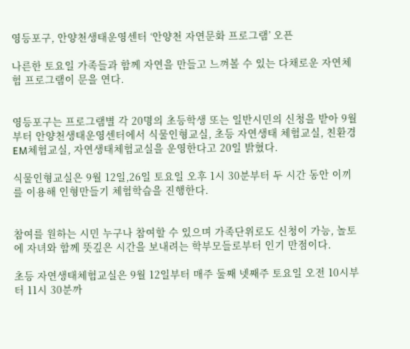영등포구, 안양천생태운영센터 ‘안양천 자연문화 프로그램’ 오픈

나른한 토요일 가족들과 함께 자연을 만들고 느껴볼 수 있는 다채로운 자연체험 프로그램이 문을 연다.


영등포구는 프로그램별 각 20명의 초등학생 또는 일반시민의 신청을 받아 9월부터 안양천생태운영센터에서 식물인형교실, 초등 자연생태 체험교실, 친환경 EM체험교실, 자연생태체험교실을 운영한다고 20일 밝혔다.

식물인형교실은 9월 12일,26일 토요일 오후 1시 30분부터 두 시간 동안 이끼를 이용해 인형만들기 체험학습을 진행한다.


참여를 원하는 시민 누구나 참여할 수 있으며 가족단위로도 신청이 가능, 놀토에 자녀와 함께 뜻깊은 시간을 보내려는 학부모들로부터 인기 만점이다.

초등 자연생태체험교실은 9월 12일부터 매주 둘째 넷째주 토요일 오전 10시부터 11시 30분까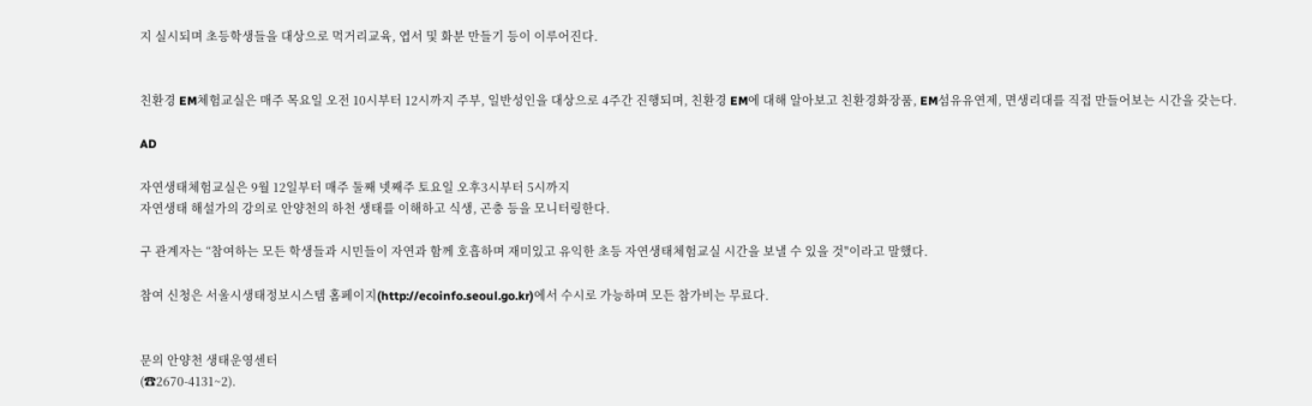지 실시되며 초등학생들을 대상으로 먹거리교육, 엽서 및 화분 만들기 등이 이루어진다.


친환경 EM체험교실은 매주 목요일 오전 10시부터 12시까지 주부, 일반성인을 대상으로 4주간 진행되며, 친환경 EM에 대해 알아보고 친환경화장품, EM섬유유연제, 면생리대를 직접 만들어보는 시간을 갖는다.

AD

자연생태체험교실은 9월 12일부터 매주 둘째 넷째주 토요일 오후3시부터 5시까지
자연생태 해설가의 강의로 안양천의 하천 생태를 이해하고 식생, 곤충 등을 모니터링한다.

구 관계자는 “참여하는 모든 학생들과 시민들이 자연과 함께 호흡하며 재미있고 유익한 초등 자연생태체험교실 시간을 보낼 수 있을 것"이라고 말했다.

참여 신청은 서울시생태정보시스템 홈페이지(http://ecoinfo.seoul.go.kr)에서 수시로 가능하며 모든 참가비는 무료다.


문의 안양천 생태운영센터
(☎2670-4131~2).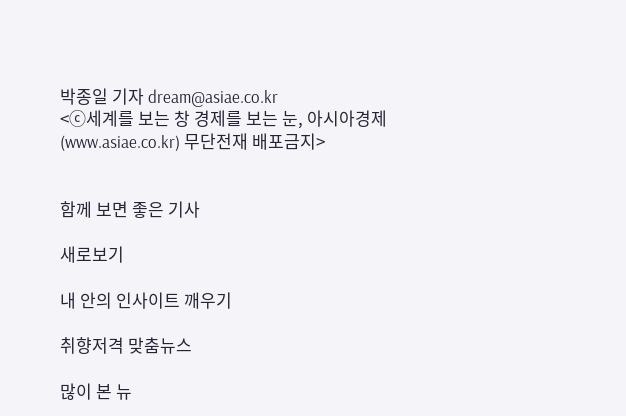박종일 기자 dream@asiae.co.kr
<ⓒ세계를 보는 창 경제를 보는 눈, 아시아경제(www.asiae.co.kr) 무단전재 배포금지>


함께 보면 좋은 기사

새로보기

내 안의 인사이트 깨우기

취향저격 맞춤뉴스

많이 본 뉴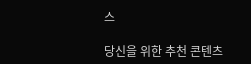스

당신을 위한 추천 콘텐츠